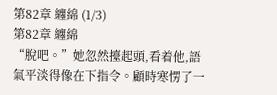第82章 纏綿 (1/3)
第82章 纏綿
“脫吧。”她忽然擡起頭,看着他,語氣平淡得像在下指令。顧時寒愣了一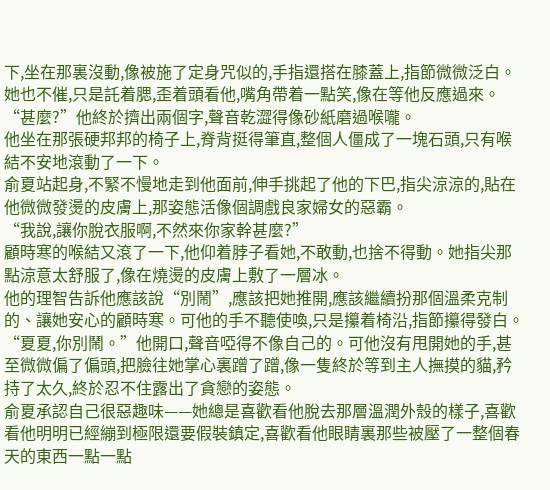下,坐在那裏沒動,像被施了定身咒似的,手指還搭在膝蓋上,指節微微泛白。
她也不催,只是託着腮,歪着頭看他,嘴角帶着一點笑,像在等他反應過來。
“甚麼?”他終於擠出兩個字,聲音乾澀得像砂紙磨過喉嚨。
他坐在那張硬邦邦的椅子上,脊背挺得筆直,整個人僵成了一塊石頭,只有喉結不安地滾動了一下。
俞夏站起身,不緊不慢地走到他面前,伸手挑起了他的下巴,指尖涼涼的,貼在他微微發燙的皮膚上,那姿態活像個調戲良家婦女的惡霸。
“我說,讓你脫衣服啊,不然來你家幹甚麼?”
顧時寒的喉結又滾了一下,他仰着脖子看她,不敢動,也捨不得動。她指尖那點涼意太舒服了,像在燒燙的皮膚上敷了一層冰。
他的理智告訴他應該說“別鬧”,應該把她推開,應該繼續扮那個溫柔克制的、讓她安心的顧時寒。可他的手不聽使喚,只是攥着椅沿,指節攥得發白。
“夏夏,你別鬧。”他開口,聲音啞得不像自己的。可他沒有甩開她的手,甚至微微偏了偏頭,把臉往她掌心裏蹭了蹭,像一隻終於等到主人撫摸的貓,矜持了太久,終於忍不住露出了貪戀的姿態。
俞夏承認自己很惡趣味——她總是喜歡看他脫去那層溫潤外殼的樣子,喜歡看他明明已經繃到極限還要假裝鎮定,喜歡看他眼睛裏那些被壓了一整個春天的東西一點一點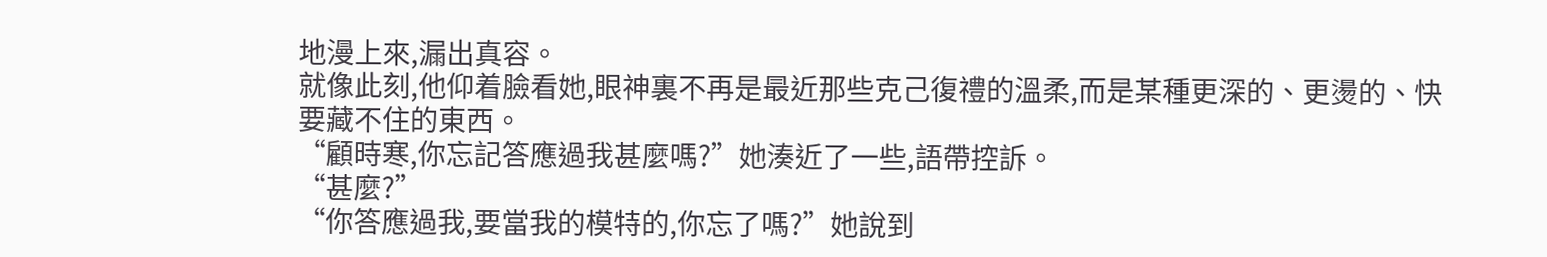地漫上來,漏出真容。
就像此刻,他仰着臉看她,眼神裏不再是最近那些克己復禮的溫柔,而是某種更深的、更燙的、快要藏不住的東西。
“顧時寒,你忘記答應過我甚麼嗎?”她湊近了一些,語帶控訴。
“甚麼?”
“你答應過我,要當我的模特的,你忘了嗎?”她說到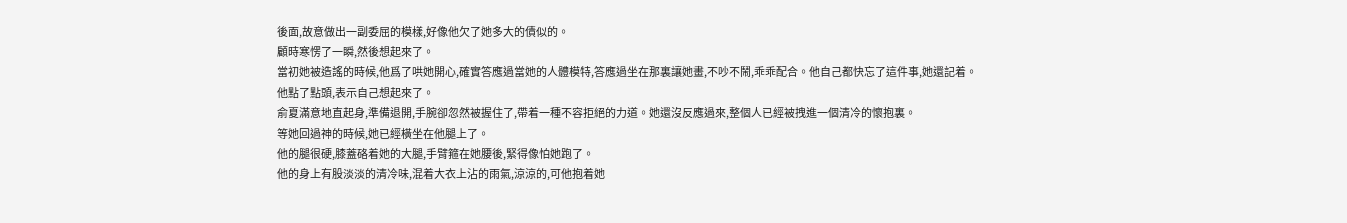後面,故意做出一副委屈的模樣,好像他欠了她多大的債似的。
顧時寒愣了一瞬,然後想起來了。
當初她被造謠的時候,他爲了哄她開心,確實答應過當她的人體模特,答應過坐在那裏讓她畫,不吵不鬧,乖乖配合。他自己都快忘了這件事,她還記着。
他點了點頭,表示自己想起來了。
俞夏滿意地直起身,準備退開,手腕卻忽然被握住了,帶着一種不容拒絕的力道。她還沒反應過來,整個人已經被拽進一個清冷的懷抱裏。
等她回過神的時候,她已經橫坐在他腿上了。
他的腿很硬,膝蓋硌着她的大腿,手臂箍在她腰後,緊得像怕她跑了。
他的身上有股淡淡的清冷味,混着大衣上沾的雨氣,涼涼的,可他抱着她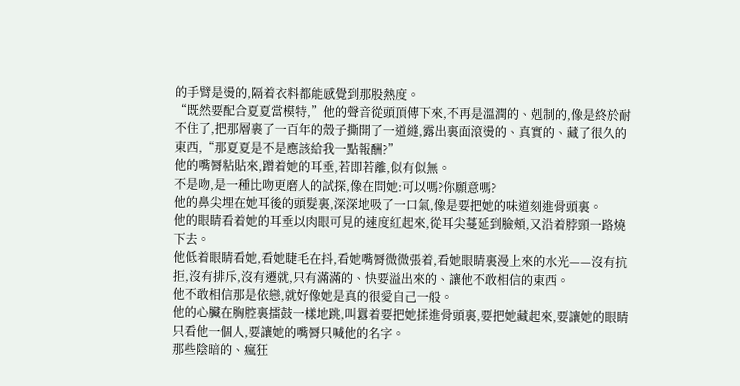的手臂是燙的,隔着衣料都能感覺到那股熱度。
“既然要配合夏夏當模特,”他的聲音從頭頂傳下來,不再是溫潤的、剋制的,像是終於耐不住了,把那層裹了一百年的殼子撕開了一道縫,露出裏面滾燙的、真實的、藏了很久的東西,“那夏夏是不是應該給我一點報酬?”
他的嘴脣粘貼來,蹭着她的耳垂,若即若離,似有似無。
不是吻,是一種比吻更磨人的試探,像在問她:可以嗎?你願意嗎?
他的鼻尖埋在她耳後的頭髮裏,深深地吸了一口氣,像是要把她的味道刻進骨頭裏。
他的眼睛看着她的耳垂以肉眼可見的速度紅起來,從耳尖蔓延到臉頰,又沿着脖頸一路燒下去。
他低着眼睛看她,看她睫毛在抖,看她嘴脣微微張着,看她眼睛裏漫上來的水光——沒有抗拒,沒有排斥,沒有遷就,只有滿滿的、快要溢出來的、讓他不敢相信的東西。
他不敢相信那是依戀,就好像她是真的很愛自己一般。
他的心臟在胸腔裏擂鼓一樣地跳,叫囂着要把她揉進骨頭裏,要把她藏起來,要讓她的眼睛只看他一個人,要讓她的嘴脣只喊他的名字。
那些陰暗的、瘋狂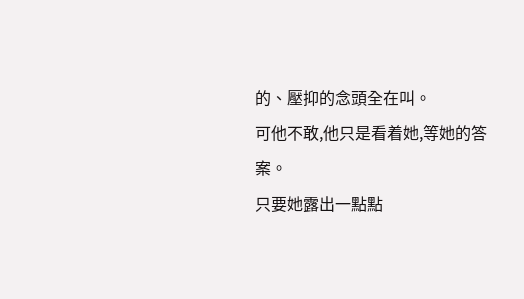的、壓抑的念頭全在叫。
可他不敢,他只是看着她,等她的答案。
只要她露出一點點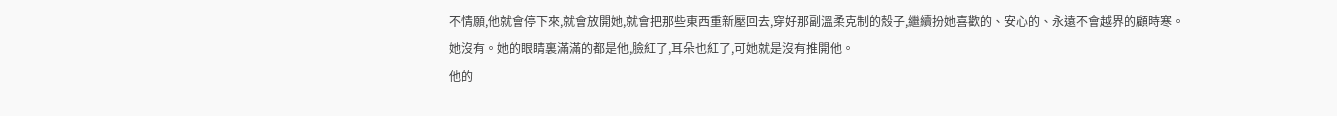不情願,他就會停下來,就會放開她,就會把那些東西重新壓回去,穿好那副溫柔克制的殼子,繼續扮她喜歡的、安心的、永遠不會越界的顧時寒。
她沒有。她的眼睛裏滿滿的都是他,臉紅了,耳朵也紅了,可她就是沒有推開他。
他的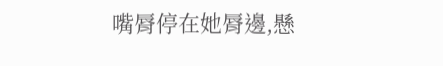嘴脣停在她脣邊,懸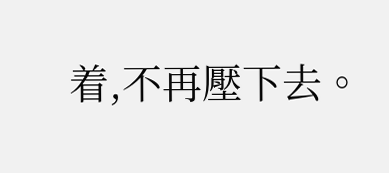着,不再壓下去。